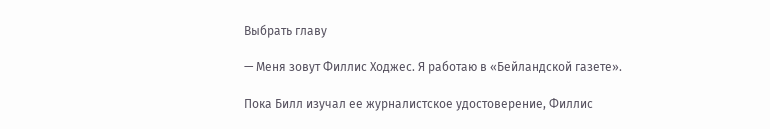Выбрать главу

— Меня зовут Филлис Ходжес. Я работаю в «Бейландской газете».

Пока Билл изучал ее журналистское удостоверение, Филлис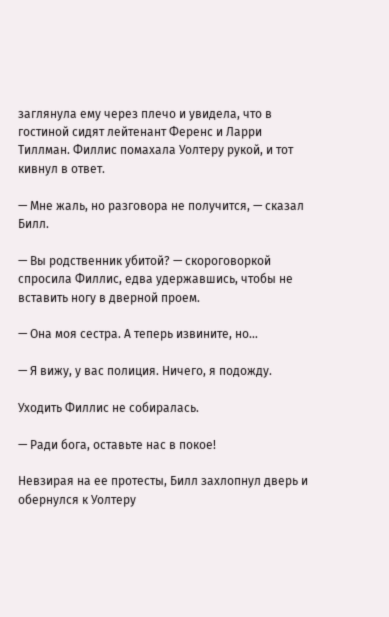заглянула ему через плечо и увидела, что в гостиной сидят лейтенант Ференс и Ларри Тиллман. Филлис помахала Уолтеру рукой, и тот кивнул в ответ.

— Мне жаль, но разговора не получится, — сказал Билл.

— Вы родственник убитой? — скороговоркой спросила Филлис, едва удержавшись, чтобы не вставить ногу в дверной проем.

— Она моя сестра. А теперь извините, но…

— Я вижу, у вас полиция. Ничего, я подожду.

Уходить Филлис не собиралась.

— Ради бога, оставьте нас в покое!

Невзирая на ее протесты, Билл захлопнул дверь и обернулся к Уолтеру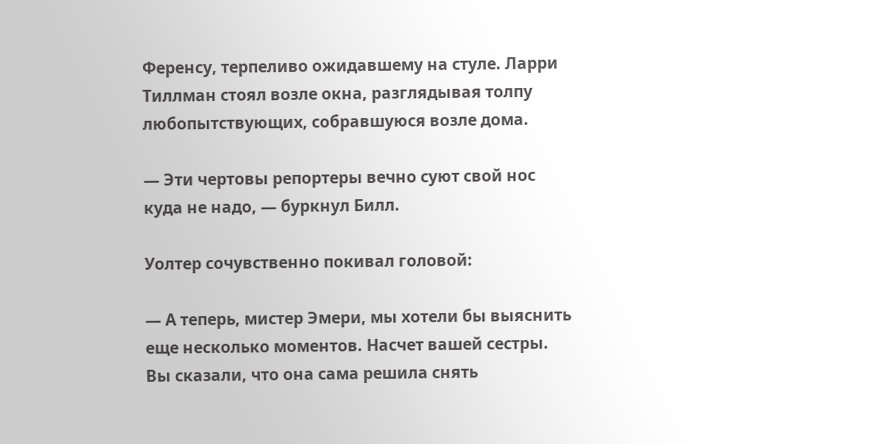Ференсу, терпеливо ожидавшему на стуле. Ларри Тиллман стоял возле окна, разглядывая толпу любопытствующих, собравшуюся возле дома.

— Эти чертовы репортеры вечно суют свой нос куда не надо, — буркнул Билл.

Уолтер сочувственно покивал головой:

— А теперь, мистер Эмери, мы хотели бы выяснить еще несколько моментов. Насчет вашей сестры. Вы сказали, что она сама решила снять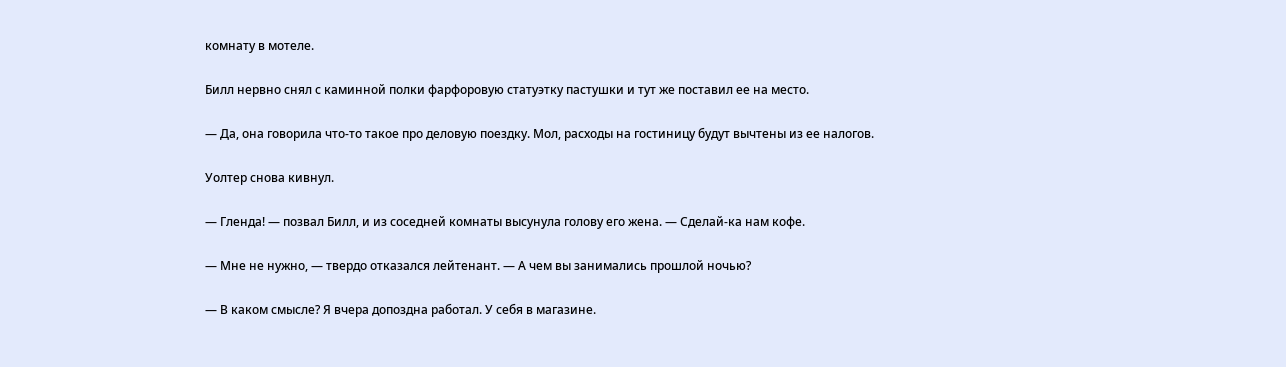комнату в мотеле.

Билл нервно снял с каминной полки фарфоровую статуэтку пастушки и тут же поставил ее на место.

— Да, она говорила что-то такое про деловую поездку. Мол, расходы на гостиницу будут вычтены из ее налогов.

Уолтер снова кивнул.

— Гленда! — позвал Билл, и из соседней комнаты высунула голову его жена. — Сделай-ка нам кофе.

— Мне не нужно, — твердо отказался лейтенант. — А чем вы занимались прошлой ночью?

— В каком смысле? Я вчера допоздна работал. У себя в магазине.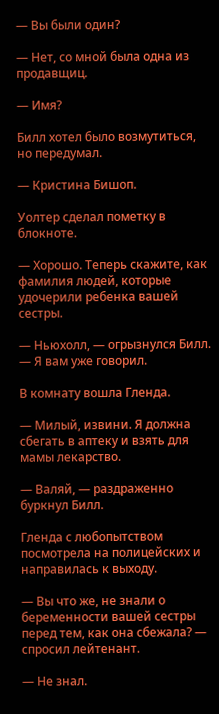— Вы были один?

— Нет, со мной была одна из продавщиц.

— Имя?

Билл хотел было возмутиться, но передумал.

— Кристина Бишоп.

Уолтер сделал пометку в блокноте.

— Хорошо. Теперь скажите, как фамилия людей, которые удочерили ребенка вашей сестры.

— Ньюхолл, — огрызнулся Билл. — Я вам уже говорил.

В комнату вошла Гленда.

— Милый, извини. Я должна сбегать в аптеку и взять для мамы лекарство.

— Валяй, — раздраженно буркнул Билл.

Гленда с любопытством посмотрела на полицейских и направилась к выходу.

— Вы что же, не знали о беременности вашей сестры перед тем, как она сбежала? — спросил лейтенант.

— Не знал.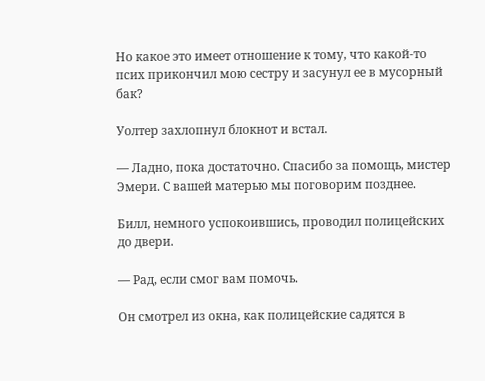Но какое это имеет отношение к тому, что какой-то псих прикончил мою сестру и засунул ее в мусорный бак?

Уолтер захлопнул блокнот и встал.

— Ладно, пока достаточно. Спасибо за помощь, мистер Эмери. С вашей матерью мы поговорим позднее.

Билл, немного успокоившись, проводил полицейских до двери.

— Рад, если смог вам помочь.

Он смотрел из окна, как полицейские садятся в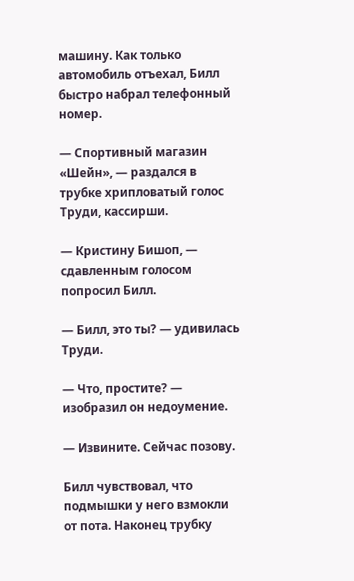машину. Как только автомобиль отъехал, Билл быстро набрал телефонный номер.

— Спортивный магазин «Шейн», — раздался в трубке хрипловатый голос Труди, кассирши.

— Кристину Бишоп, — сдавленным голосом попросил Билл.

— Билл, это ты? — удивилась Труди.

— Что, простите? — изобразил он недоумение.

— Извините. Сейчас позову.

Билл чувствовал, что подмышки у него взмокли от пота. Наконец трубку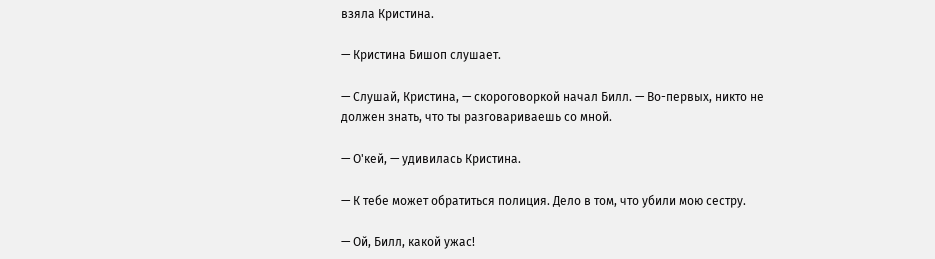взяла Кристина.

— Кристина Бишоп слушает.

— Слушай, Кристина, — скороговоркой начал Билл. — Во-первых, никто не должен знать, что ты разговариваешь со мной.

— О'кей, — удивилась Кристина.

— К тебе может обратиться полиция. Дело в том, что убили мою сестру.

— Ой, Билл, какой ужас!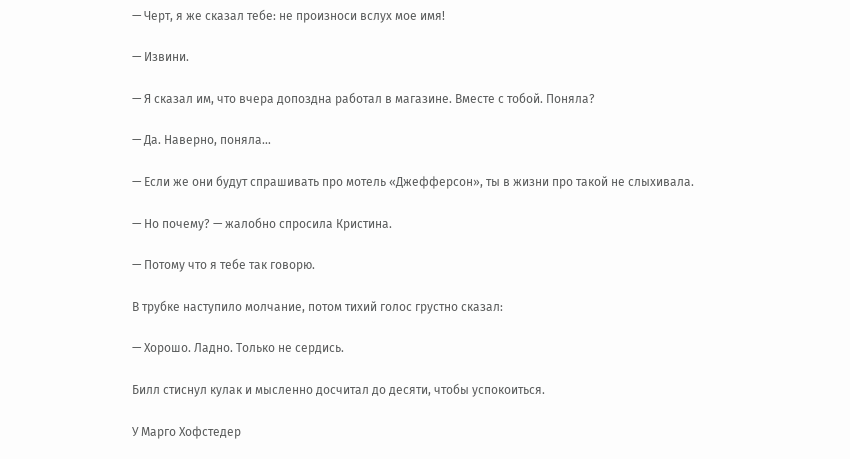— Черт, я же сказал тебе: не произноси вслух мое имя!

— Извини.

— Я сказал им, что вчера допоздна работал в магазине. Вместе с тобой. Поняла?

— Да. Наверно, поняла…

— Если же они будут спрашивать про мотель «Джефферсон», ты в жизни про такой не слыхивала.

— Но почему? — жалобно спросила Кристина.

— Потому что я тебе так говорю.

В трубке наступило молчание, потом тихий голос грустно сказал:

— Хорошо. Ладно. Только не сердись.

Билл стиснул кулак и мысленно досчитал до десяти, чтобы успокоиться.

У Марго Хофстедер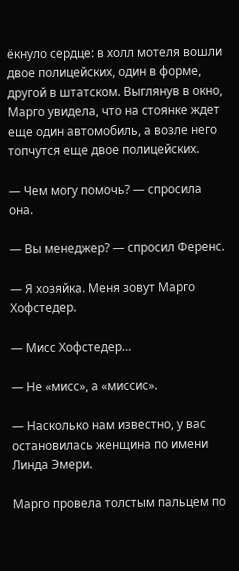ёкнуло сердце: в холл мотеля вошли двое полицейских, один в форме, другой в штатском. Выглянув в окно, Марго увидела, что на стоянке ждет еще один автомобиль, а возле него топчутся еще двое полицейских.

— Чем могу помочь? — спросила она.

— Вы менеджер? — спросил Ференс.

— Я хозяйка. Меня зовут Марго Хофстедер.

— Мисс Хофстедер…

— Не «мисс», а «миссис».

— Насколько нам известно, у вас остановилась женщина по имени Линда Эмери.

Марго провела толстым пальцем по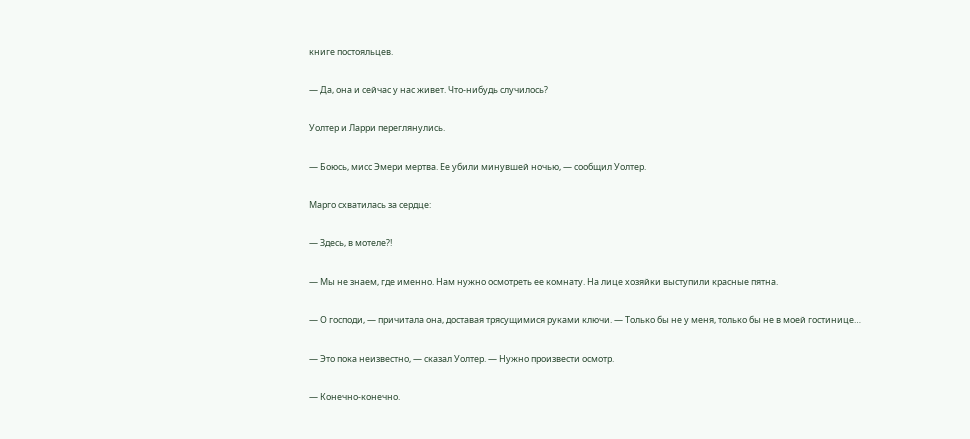книге постояльцев.

— Да, она и сейчас у нас живет. Что-нибудь случилось?

Уолтер и Ларри переглянулись.

— Боюсь, мисс Эмери мертва. Ее убили минувшей ночью, — сообщил Уолтер.

Марго схватилась за сердце:

— Здесь, в мотеле?!

— Мы не знаем, где именно. Нам нужно осмотреть ее комнату. На лице хозяйки выступили красные пятна.

— О господи, — причитала она, доставая трясущимися руками ключи. — Только бы не у меня, только бы не в моей гостинице…

— Это пока неизвестно, — сказал Уолтер. — Нужно произвести осмотр.

— Конечно-конечно.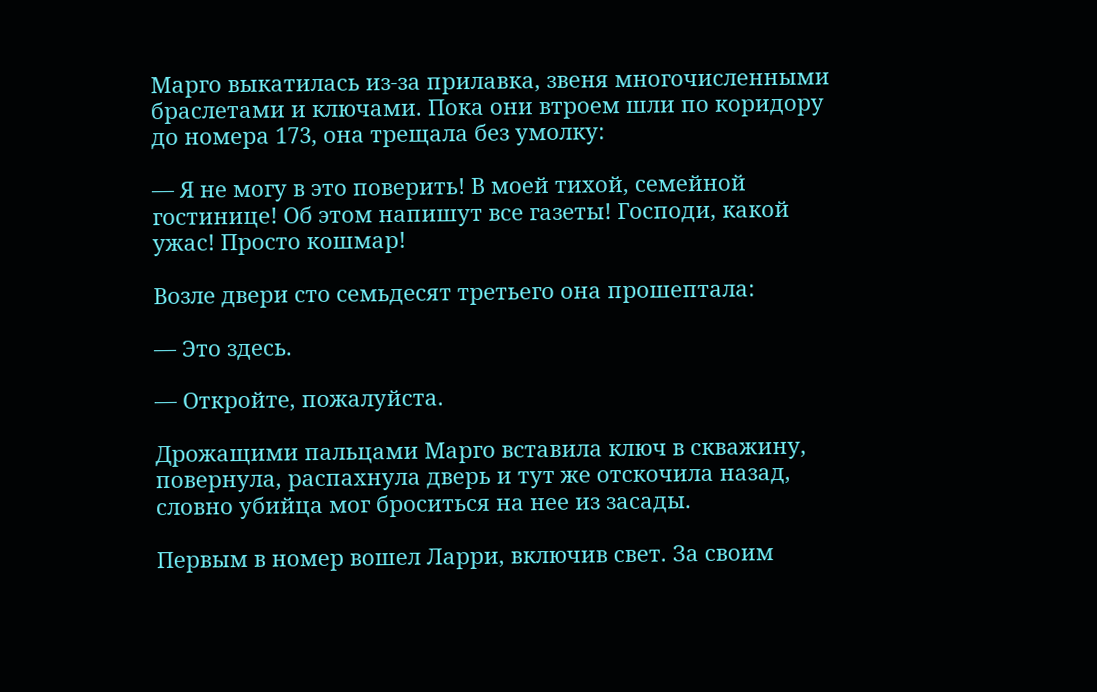Марго выкатилась из-за прилавка, звеня многочисленными браслетами и ключами. Пока они втроем шли по коридору до номера 173, она трещала без умолку:

— Я не могу в это поверить! В моей тихой, семейной гостинице! Об этом напишут все газеты! Господи, какой ужас! Просто кошмар!

Возле двери сто семьдесят третьего она прошептала:

— Это здесь.

— Откройте, пожалуйста.

Дрожащими пальцами Марго вставила ключ в скважину, повернула, распахнула дверь и тут же отскочила назад, словно убийца мог броситься на нее из засады.

Первым в номер вошел Ларри, включив свет. За своим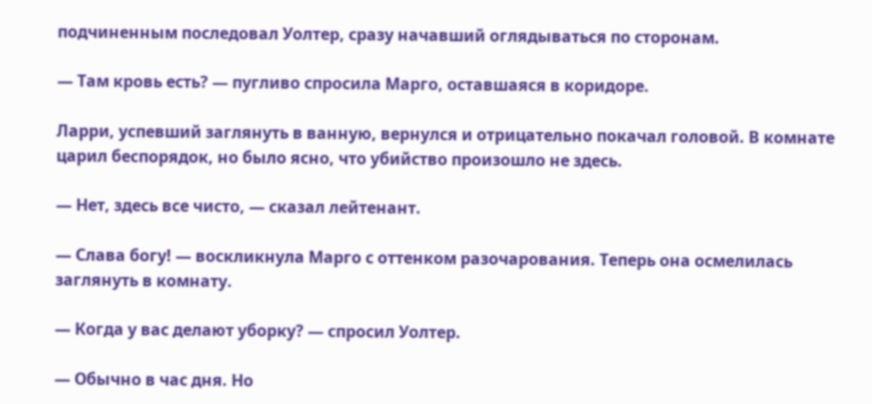подчиненным последовал Уолтер, сразу начавший оглядываться по сторонам.

— Там кровь есть? — пугливо спросила Марго, оставшаяся в коридоре.

Ларри, успевший заглянуть в ванную, вернулся и отрицательно покачал головой. В комнате царил беспорядок, но было ясно, что убийство произошло не здесь.

— Нет, здесь все чисто, — сказал лейтенант.

— Слава богу! — воскликнула Марго с оттенком разочарования. Теперь она осмелилась заглянуть в комнату.

— Когда у вас делают уборку? — спросил Уолтер.

— Обычно в час дня. Но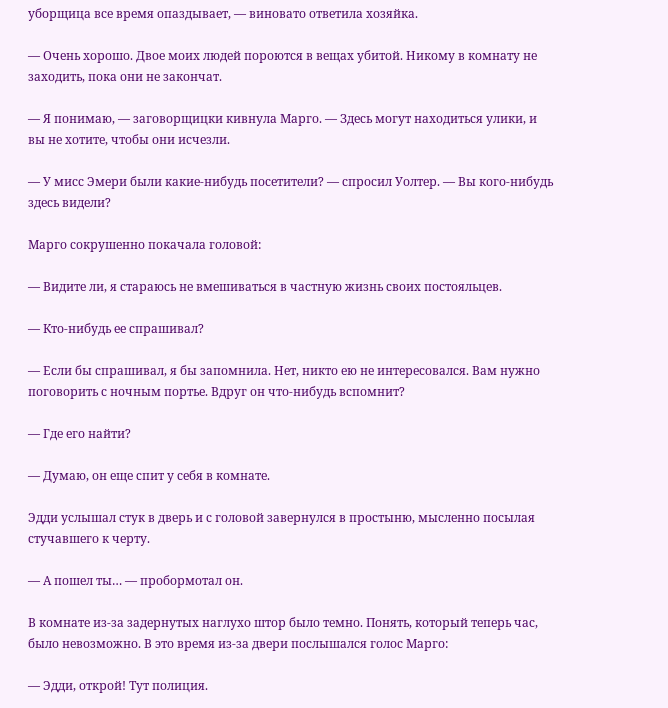уборщица все время опаздывает, — виновато ответила хозяйка.

— Очень хорошо. Двое моих людей пороются в вещах убитой. Никому в комнату не заходить, пока они не закончат.

— Я понимаю, — заговорщицки кивнула Марго. — Здесь могут находиться улики, и вы не хотите, чтобы они исчезли.

— У мисс Эмери были какие-нибудь посетители? — спросил Уолтер. — Вы кого-нибудь здесь видели?

Марго сокрушенно покачала головой:

— Видите ли, я стараюсь не вмешиваться в частную жизнь своих постояльцев.

— Кто-нибудь ее спрашивал?

— Если бы спрашивал, я бы запомнила. Нет, никто ею не интересовался. Вам нужно поговорить с ночным портье. Вдруг он что-нибудь вспомнит?

— Где его найти?

— Думаю, он еще спит у себя в комнате.

Эдди услышал стук в дверь и с головой завернулся в простыню, мысленно посылая стучавшего к черту.

— А пошел ты… — пробормотал он.

В комнате из-за задернутых наглухо штор было темно. Понять, который теперь час, было невозможно. В это время из-за двери послышался голос Марго:

— Эдди, открой! Тут полиция.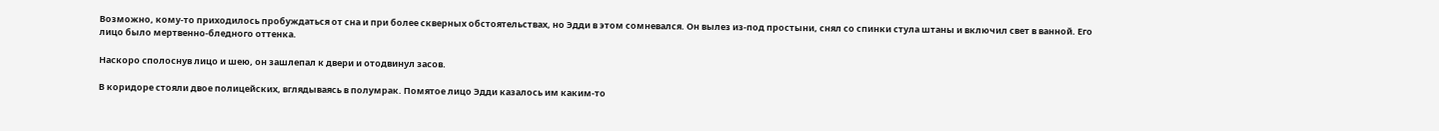Возможно, кому-то приходилось пробуждаться от сна и при более скверных обстоятельствах, но Эдди в этом сомневался. Он вылез из-под простыни, снял со спинки стула штаны и включил свет в ванной. Его лицо было мертвенно-бледного оттенка.

Наскоро сполоснув лицо и шею, он зашлепал к двери и отодвинул засов.

В коридоре стояли двое полицейских, вглядываясь в полумрак. Помятое лицо Эдди казалось им каким-то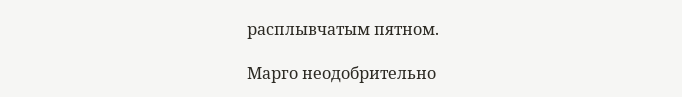расплывчатым пятном.

Марго неодобрительно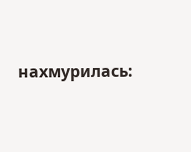нахмурилась: